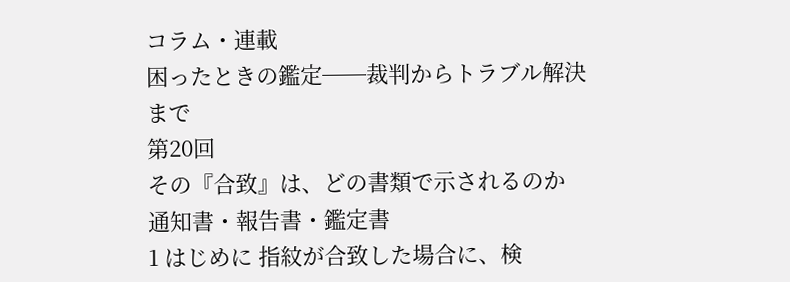コラム・連載
困ったときの鑑定──裁判からトラブル解決まで
第20回
その『合致』は、どの書類で示されるのか
通知書・報告書・鑑定書
1 はじめに 指紋が合致した場合に、検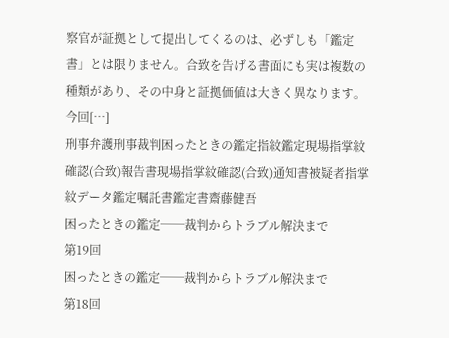察官が証拠として提出してくるのは、必ずしも「鑑定書」とは限りません。合致を告げる書面にも実は複数の種類があり、その中身と証拠価値は大きく異なります。今回[…]
刑事弁護刑事裁判困ったときの鑑定指紋鑑定現場指掌紋確認(合致)報告書現場指掌紋確認(合致)通知書被疑者指掌紋データ鑑定嘱託書鑑定書齋藤健吾
困ったときの鑑定──裁判からトラブル解決まで
第19回
困ったときの鑑定──裁判からトラブル解決まで
第18回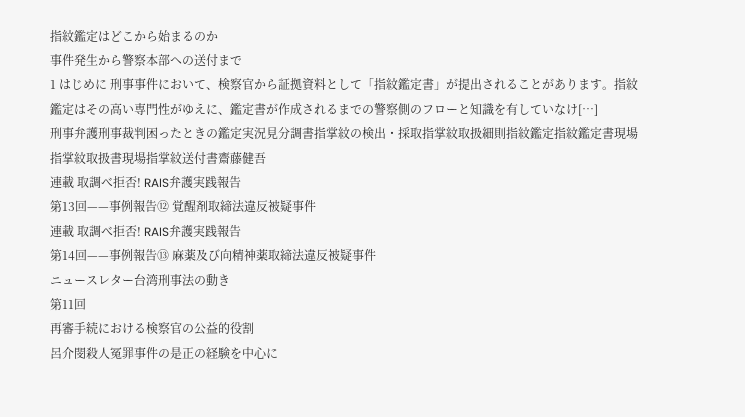指紋鑑定はどこから始まるのか
事件発生から警察本部への送付まで
1 はじめに 刑事事件において、検察官から証拠資料として「指紋鑑定書」が提出されることがあります。指紋鑑定はその高い専門性がゆえに、鑑定書が作成されるまでの警察側のフローと知識を有していなけ[…]
刑事弁護刑事裁判困ったときの鑑定実況見分調書指掌紋の検出・採取指掌紋取扱細則指紋鑑定指紋鑑定書現場指掌紋取扱書現場指掌紋送付書齋藤健吾
連載 取調べ拒否! RAIS弁護実践報告
第13回——事例報告⑫ 覚醒剤取締法違反被疑事件
連載 取調べ拒否! RAIS弁護実践報告
第14回——事例報告⑬ 麻薬及び向精神薬取締法違反被疑事件
ニュースレター台湾刑事法の動き
第11回
再審手続における検察官の公益的役割
呂介閔殺人冤罪事件の是正の経験を中心に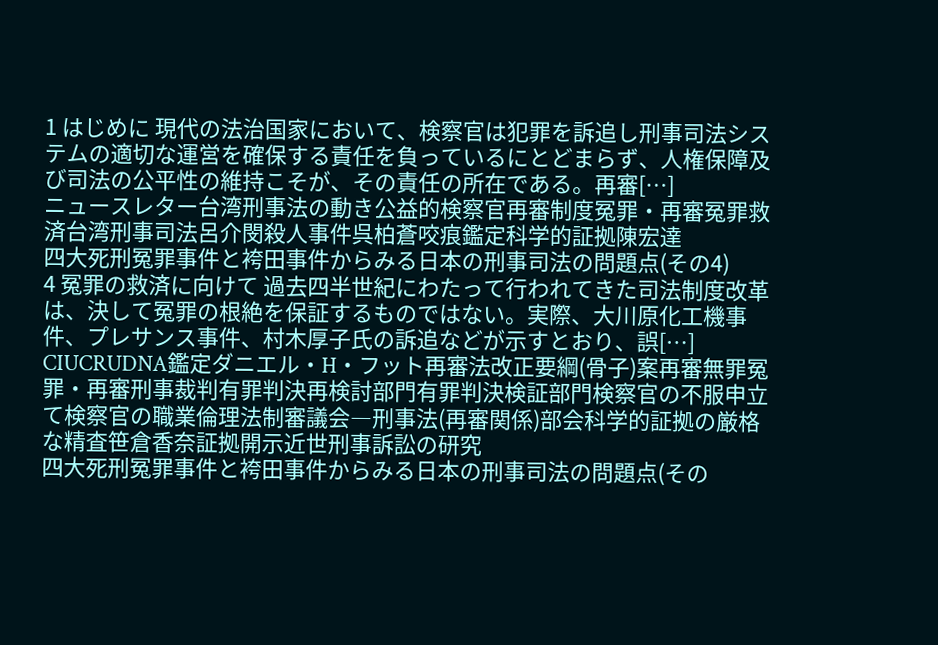1 はじめに 現代の法治国家において、検察官は犯罪を訴追し刑事司法システムの適切な運営を確保する責任を負っているにとどまらず、人権保障及び司法の公平性の維持こそが、その責任の所在である。再審[…]
ニュースレター台湾刑事法の動き公益的検察官再審制度冤罪・再審冤罪救済台湾刑事司法呂介閔殺人事件呉柏蒼咬痕鑑定科学的証拠陳宏達
四大死刑冤罪事件と袴田事件からみる日本の刑事司法の問題点(その4)
4 冤罪の救済に向けて 過去四半世紀にわたって行われてきた司法制度改革は、決して冤罪の根絶を保証するものではない。実際、大川原化工機事件、プレサンス事件、村木厚子氏の訴追などが示すとおり、誤[…]
CIUCRUDNA鑑定ダニエル・H・フット再審法改正要綱(骨子)案再審無罪冤罪・再審刑事裁判有罪判決再検討部門有罪判決検証部門検察官の不服申立て検察官の職業倫理法制審議会―刑事法(再審関係)部会科学的証拠の厳格な精査笹倉香奈証拠開示近世刑事訴訟の研究
四大死刑冤罪事件と袴田事件からみる日本の刑事司法の問題点(その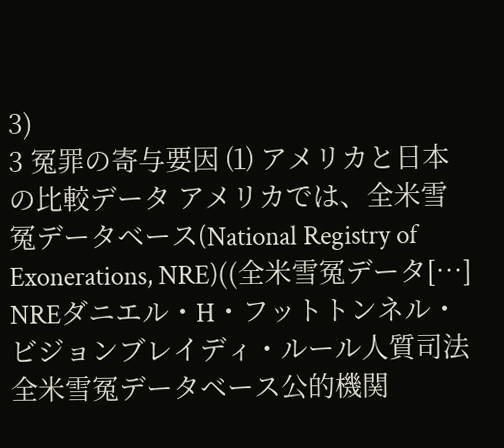3)
3 冤罪の寄与要因 ⑴ アメリカと日本の比較データ アメリカでは、全米雪冤データベース(National Registry of Exonerations, NRE)((全米雪冤データ[…]
NREダニエル・H・フットトンネル・ビジョンブレイディ・ルール人質司法全米雪冤データベース公的機関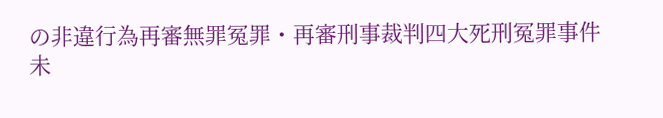の非違行為再審無罪冤罪・再審刑事裁判四大死刑冤罪事件未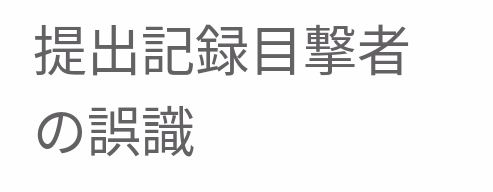提出記録目撃者の誤識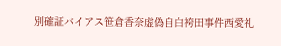別確証バイアス笹倉香奈虚偽自白袴田事件西愛礼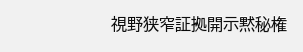視野狭窄証拠開示黙秘権